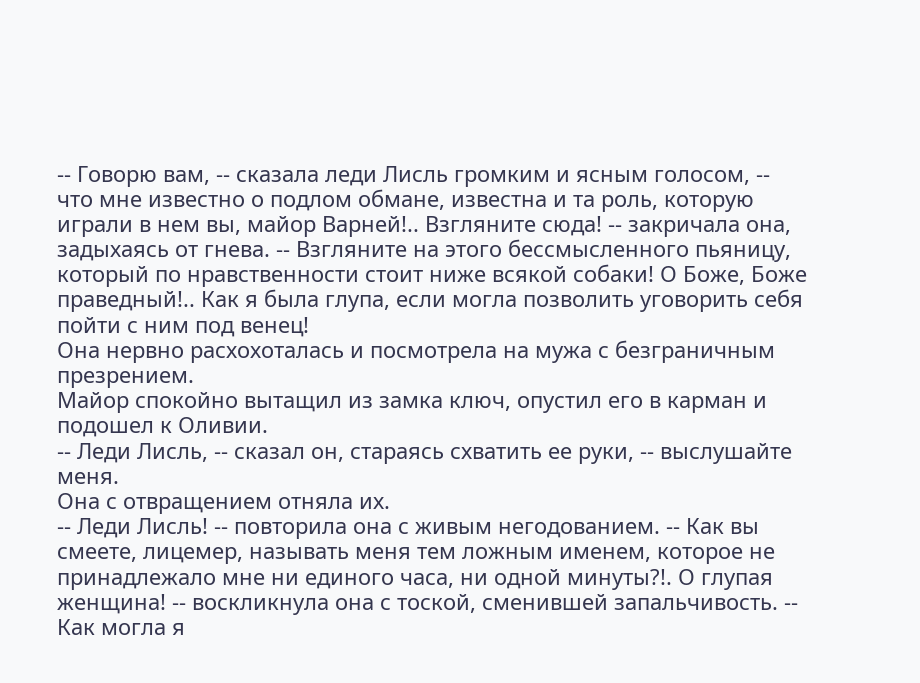-- Говорю вам, -- сказала леди Лисль громким и ясным голосом, -- что мне известно о подлом обмане, известна и та роль, которую играли в нем вы, майор Варней!.. Взгляните сюда! -- закричала она, задыхаясь от гнева. -- Взгляните на этого бессмысленного пьяницу, который по нравственности стоит ниже всякой собаки! О Боже, Боже праведный!.. Как я была глупа, если могла позволить уговорить себя пойти с ним под венец!
Она нервно расхохоталась и посмотрела на мужа с безграничным презрением.
Майор спокойно вытащил из замка ключ, опустил его в карман и подошел к Оливии.
-- Леди Лисль, -- сказал он, стараясь схватить ее руки, -- выслушайте меня.
Она с отвращением отняла их.
-- Леди Лисль! -- повторила она с живым негодованием. -- Как вы смеете, лицемер, называть меня тем ложным именем, которое не принадлежало мне ни единого часа, ни одной минуты?!. О глупая женщина! -- воскликнула она с тоской, сменившей запальчивость. -- Как могла я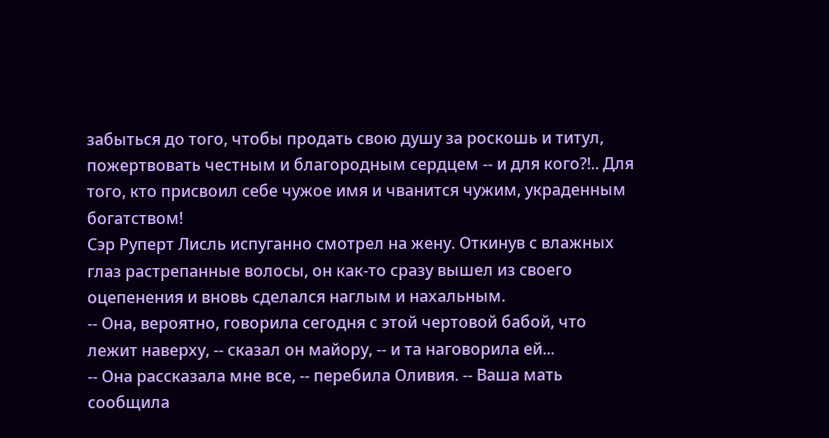забыться до того, чтобы продать свою душу за роскошь и титул, пожертвовать честным и благородным сердцем -- и для кого?!.. Для того, кто присвоил себе чужое имя и чванится чужим, украденным богатством!
Сэр Руперт Лисль испуганно смотрел на жену. Откинув с влажных глаз растрепанные волосы, он как-то сразу вышел из своего оцепенения и вновь сделался наглым и нахальным.
-- Она, вероятно, говорила сегодня с этой чертовой бабой, что лежит наверху, -- сказал он майору, -- и та наговорила ей...
-- Она рассказала мне все, -- перебила Оливия. -- Ваша мать сообщила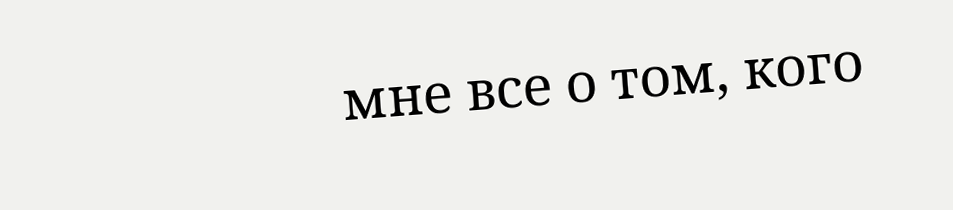мне все о том, кого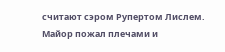считают сэром Рупертом Лислем.
Майор пожал плечами и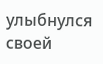улыбнулся своей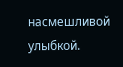насмешливой улыбкой.